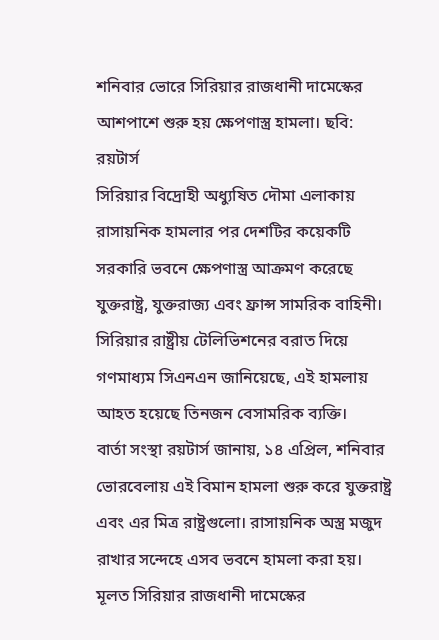শনিবার ভোরে সিরিয়ার রাজধানী দামেস্কের আশপাশে শুরু হয় ক্ষেপণাস্ত্র হামলা। ছবি: রয়টার্স
সিরিয়ার বিদ্রোহী অধ্যুষিত দৌমা এলাকায় রাসায়নিক হামলার পর দেশটির কয়েকটি সরকারি ভবনে ক্ষেপণাস্ত্র আক্রমণ করেছে যুক্তরাষ্ট্র, যুক্তরাজ্য এবং ফ্রান্স সামরিক বাহিনী। সিরিয়ার রাষ্ট্রীয় টেলিভিশনের বরাত দিয়ে গণমাধ্যম সিএনএন জানিয়েছে, এই হামলায় আহত হয়েছে তিনজন বেসামরিক ব্যক্তি।
বার্তা সংস্থা রয়টার্স জানায়, ১৪ এপ্রিল, শনিবার ভোরবেলায় এই বিমান হামলা শুরু করে যুক্তরাষ্ট্র এবং এর মিত্র রাষ্ট্রগুলো। রাসায়নিক অস্ত্র মজুদ রাখার সন্দেহে এসব ভবনে হামলা করা হয়। মূলত সিরিয়ার রাজধানী দামেস্কের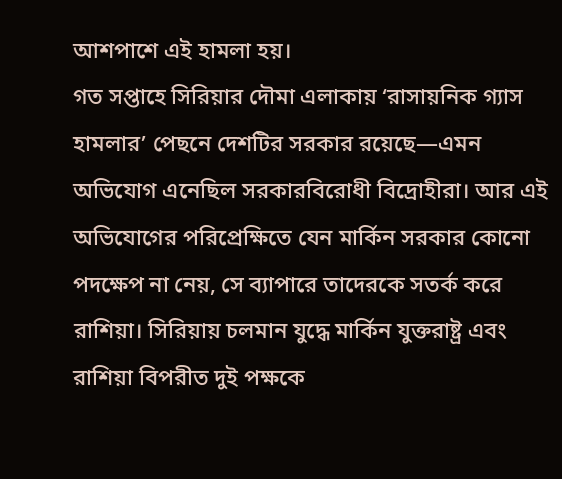আশপাশে এই হামলা হয়।
গত সপ্তাহে সিরিয়ার দৌমা এলাকায় ‘রাসায়নিক গ্যাস হামলার’ পেছনে দেশটির সরকার রয়েছে—এমন অভিযোগ এনেছিল সরকারবিরোধী বিদ্রোহীরা। আর এই অভিযোগের পরিপ্রেক্ষিতে যেন মার্কিন সরকার কোনো পদক্ষেপ না নেয়, সে ব্যাপারে তাদেরকে সতর্ক করে রাশিয়া। সিরিয়ায় চলমান যুদ্ধে মার্কিন যুক্তরাষ্ট্র এবং রাশিয়া বিপরীত দুই পক্ষকে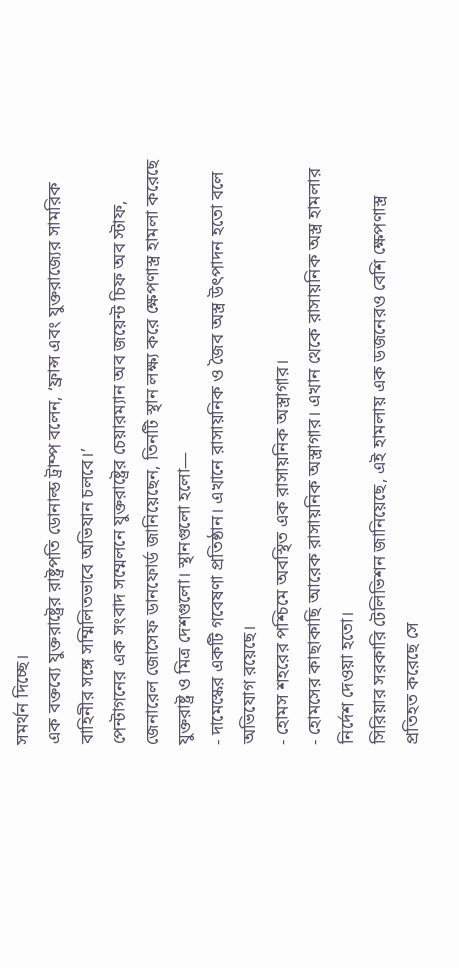সমর্থন দিচ্ছে।
এক বক্তব্যে যুক্তরাষ্ট্রের রাষ্ট্রপতি ডোনাল্ড ট্রাম্প বলেন, ‘ফ্রান্স এবং যুক্তরাজ্যের সামরিক বাহিনীর সঙ্গে সম্মিলিতভাবে অভিযান চলবে।’
পেন্টাগনের এক সংবাদ সম্মেলনে যুক্তরাষ্ট্রের চেয়ারম্যান অব জয়েন্ট চিফ অব স্টাফ, জেনারেল জোসেফ ডানফোর্ড জানিয়েছেন, তিনটি স্থান লক্ষ্য করে ক্ষেপণাস্ত্র হামলা করেছে যুক্তরাষ্ট্র ও মিত্র দেশগুলো। স্থানগুলো হলো—
- দামেস্কের একটি গবেষণা প্রতিষ্ঠান। এখানে রাসায়নিক ও জৈব অস্ত্র উৎপাদন হতো বলে অভিযোগ রয়েছে।
- হোমস শহরের পশ্চিমে অবস্থিত এক রাসায়নিক অস্ত্রাগার।
- হোমসের কাছাকাছি আরেক রাসায়নিক অস্ত্রাগার। এখান থেকে রাসায়নিক অস্ত্র হামলার নির্দেশ দেওয়া হতো।
সিরিয়ার সরকারি টেলিভিশন জানিয়েছে, এই হামলায় এক ডজনেরও বেশি ক্ষেপণাস্ত্র প্রতিহত করেছে সে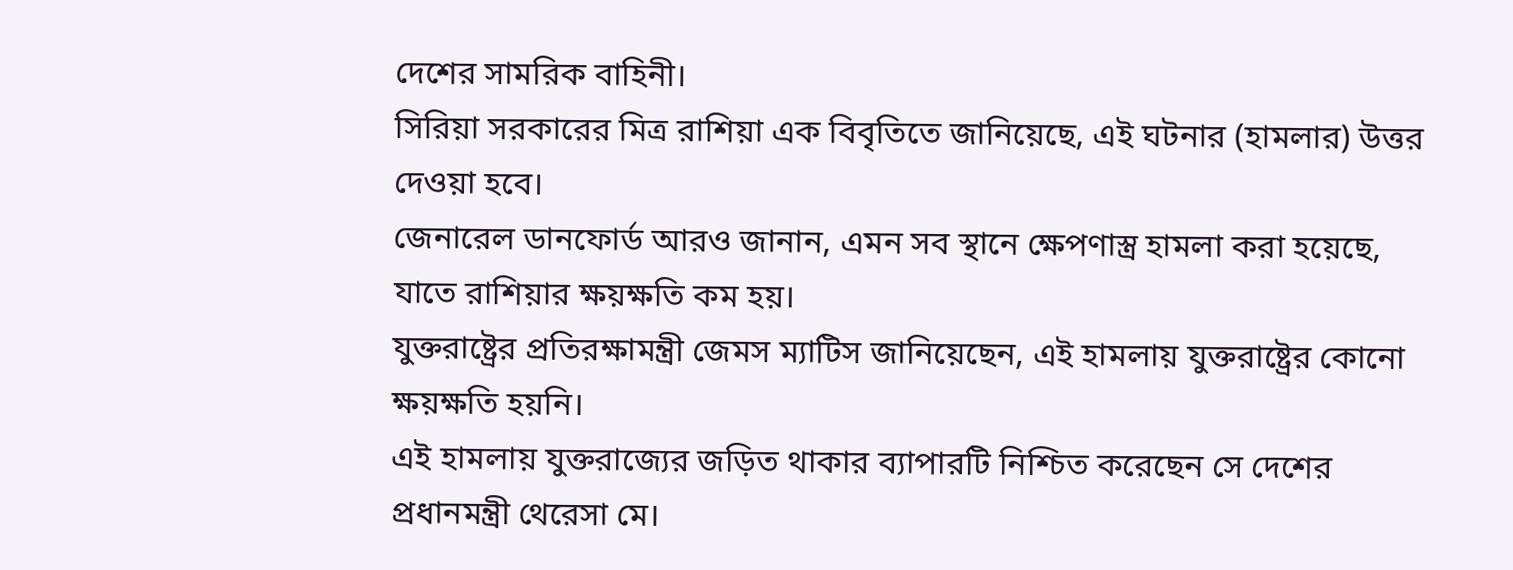দেশের সামরিক বাহিনী।
সিরিয়া সরকারের মিত্র রাশিয়া এক বিবৃতিতে জানিয়েছে, এই ঘটনার (হামলার) উত্তর দেওয়া হবে।
জেনারেল ডানফোর্ড আরও জানান, এমন সব স্থানে ক্ষেপণাস্ত্র হামলা করা হয়েছে, যাতে রাশিয়ার ক্ষয়ক্ষতি কম হয়।
যুক্তরাষ্ট্রের প্রতিরক্ষামন্ত্রী জেমস ম্যাটিস জানিয়েছেন, এই হামলায় যুক্তরাষ্ট্রের কোনো ক্ষয়ক্ষতি হয়নি।
এই হামলায় যুক্তরাজ্যের জড়িত থাকার ব্যাপারটি নিশ্চিত করেছেন সে দেশের প্রধানমন্ত্রী থেরেসা মে।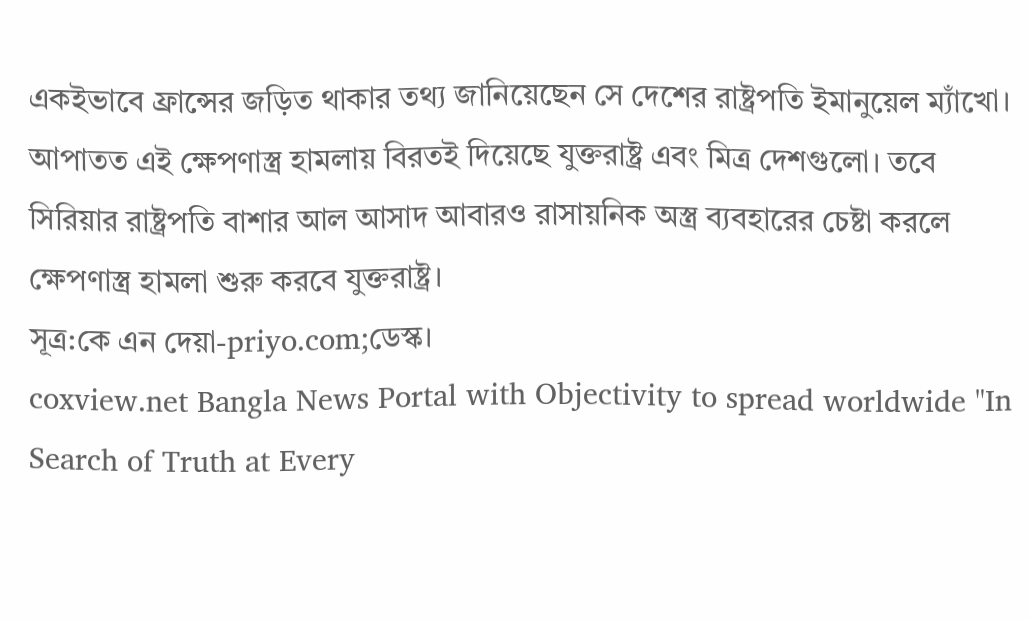একইভাবে ফ্রান্সের জড়িত থাকার তথ্য জানিয়েছেন সে দেশের রাষ্ট্রপতি ইমানুয়েল ম্যাঁখো।
আপাতত এই ক্ষেপণাস্ত্র হামলায় বিরতই দিয়েছে যুক্তরাষ্ট্র এবং মিত্র দেশগুলো। তবে সিরিয়ার রাষ্ট্রপতি বাশার আল আসাদ আবারও রাসায়নিক অস্ত্র ব্যবহারের চেষ্টা করলে ক্ষেপণাস্ত্র হামলা শুরু করবে যুক্তরাষ্ট্র।
সূত্র:কে এন দেয়া-priyo.com;ডেস্ক।
coxview.net Bangla News Portal with Objectivity to spread worldwide "In Search of Truth at Every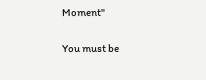Moment"


You must be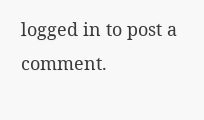logged in to post a comment.